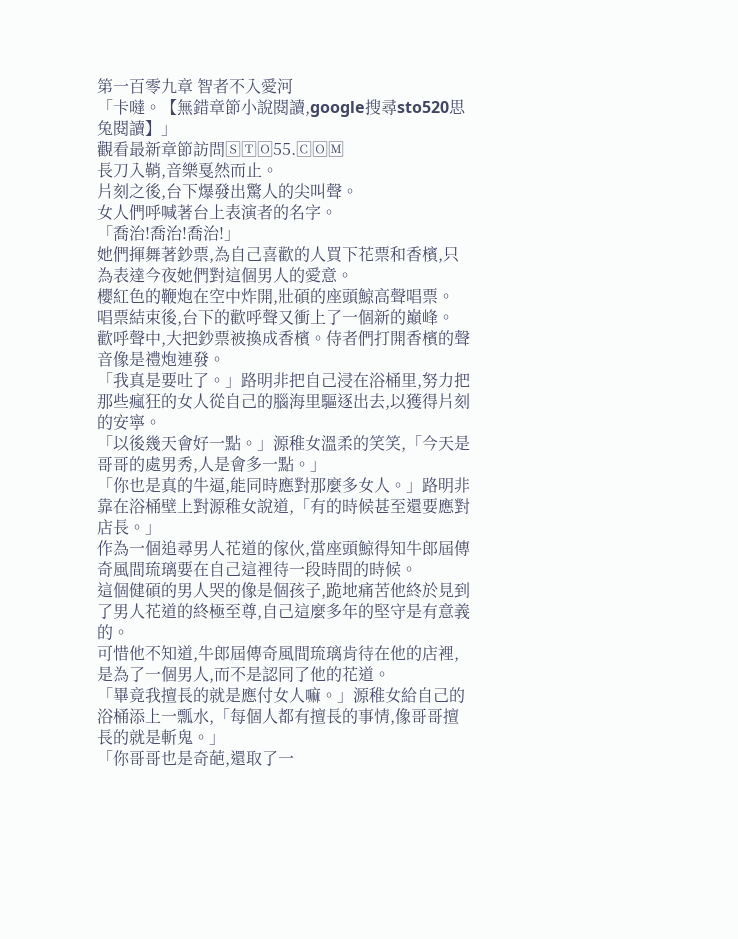第一百零九章 智者不入愛河
「卡噠。【無錯章節小說閱讀,google搜尋sto520思兔閱讀】」
觀看最新章節訪問🅂🅃🄾55.🄲🄾🄼
長刀入鞘,音樂戛然而止。
片刻之後,台下爆發出驚人的尖叫聲。
女人們呼喊著台上表演者的名字。
「喬治!喬治!喬治!」
她們揮舞著鈔票,為自己喜歡的人買下花票和香檳,只為表達今夜她們對這個男人的愛意。
櫻紅色的鞭炮在空中炸開,壯碩的座頭鯨高聲唱票。
唱票結束後,台下的歡呼聲又衝上了一個新的巔峰。
歡呼聲中,大把鈔票被換成香檳。侍者們打開香檳的聲音像是禮炮連發。
「我真是要吐了。」路明非把自己浸在浴桶里,努力把那些瘋狂的女人從自己的腦海里驅逐出去,以獲得片刻的安寧。
「以後幾天會好一點。」源稚女溫柔的笑笑,「今天是哥哥的處男秀,人是會多一點。」
「你也是真的牛逼,能同時應對那麼多女人。」路明非靠在浴桶壁上對源稚女說道,「有的時候甚至還要應對店長。」
作為一個追尋男人花道的傢伙,當座頭鯨得知牛郎屆傳奇風間琉璃要在自己這裡待一段時間的時候。
這個健碩的男人哭的像是個孩子,跪地痛苦他終於見到了男人花道的終極至尊,自己這麼多年的堅守是有意義的。
可惜他不知道,牛郎屆傳奇風間琉璃肯待在他的店裡,是為了一個男人,而不是認同了他的花道。
「畢竟我擅長的就是應付女人嘛。」源稚女給自己的浴桶添上一瓢水,「每個人都有擅長的事情,像哥哥擅長的就是斬鬼。」
「你哥哥也是奇葩,還取了一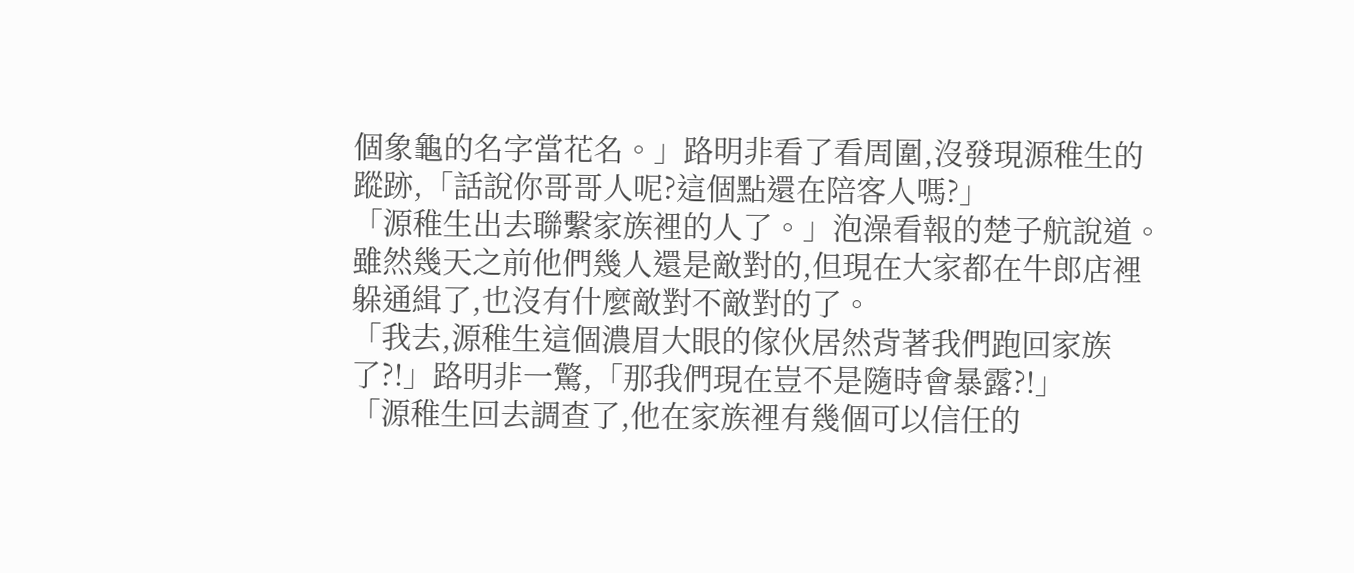個象龜的名字當花名。」路明非看了看周圍,沒發現源稚生的蹤跡,「話說你哥哥人呢?這個點還在陪客人嗎?」
「源稚生出去聯繫家族裡的人了。」泡澡看報的楚子航說道。
雖然幾天之前他們幾人還是敵對的,但現在大家都在牛郎店裡躲通緝了,也沒有什麼敵對不敵對的了。
「我去,源稚生這個濃眉大眼的傢伙居然背著我們跑回家族了?!」路明非一驚,「那我們現在豈不是隨時會暴露?!」
「源稚生回去調查了,他在家族裡有幾個可以信任的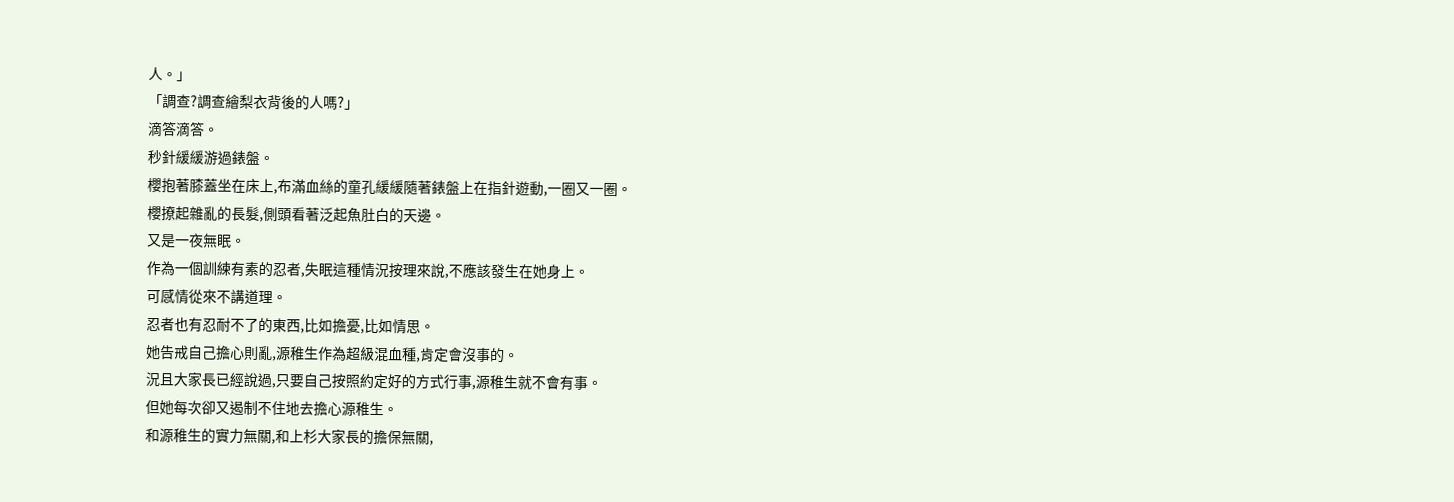人。」
「調查?調查繪梨衣背後的人嗎?」
滴答滴答。
秒針緩緩游過錶盤。
櫻抱著膝蓋坐在床上,布滿血絲的童孔緩緩隨著錶盤上在指針遊動,一圈又一圈。
櫻撩起雜亂的長髮,側頭看著泛起魚肚白的天邊。
又是一夜無眠。
作為一個訓練有素的忍者,失眠這種情況按理來說,不應該發生在她身上。
可感情從來不講道理。
忍者也有忍耐不了的東西,比如擔憂,比如情思。
她告戒自己擔心則亂,源稚生作為超級混血種,肯定會沒事的。
況且大家長已經說過,只要自己按照約定好的方式行事,源稚生就不會有事。
但她每次卻又遏制不住地去擔心源稚生。
和源稚生的實力無關,和上杉大家長的擔保無關,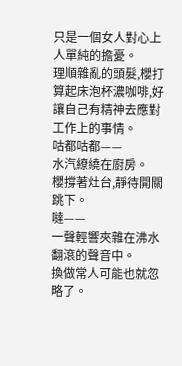只是一個女人對心上人單純的擔憂。
理順雜亂的頭髮,櫻打算起床泡杯濃咖啡,好讓自己有精神去應對工作上的事情。
咕都咕都——
水汽繚繞在廚房。
櫻撐著灶台,靜待開關跳下。
噠——
一聲輕響夾雜在沸水翻滾的聲音中。
換做常人可能也就忽略了。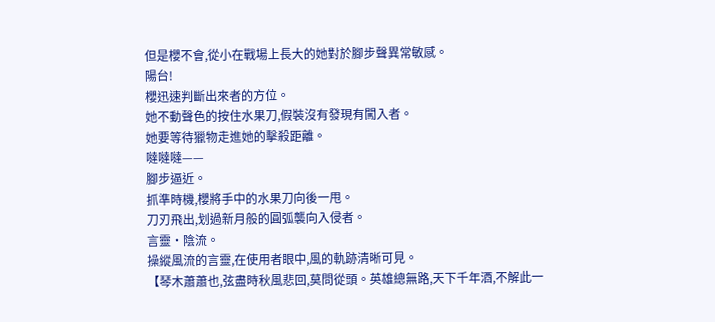但是櫻不會,從小在戰場上長大的她對於腳步聲異常敏感。
陽台!
櫻迅速判斷出來者的方位。
她不動聲色的按住水果刀,假裝沒有發現有闖入者。
她要等待獵物走進她的擊殺距離。
噠噠噠——
腳步逼近。
抓準時機,櫻將手中的水果刀向後一甩。
刀刃飛出,划過新月般的圓弧襲向入侵者。
言靈·陰流。
操縱風流的言靈,在使用者眼中,風的軌跡清晰可見。
【琴木蕭蕭也,弦盡時秋風悲回,莫問從頭。英雄總無路,天下千年酒,不解此一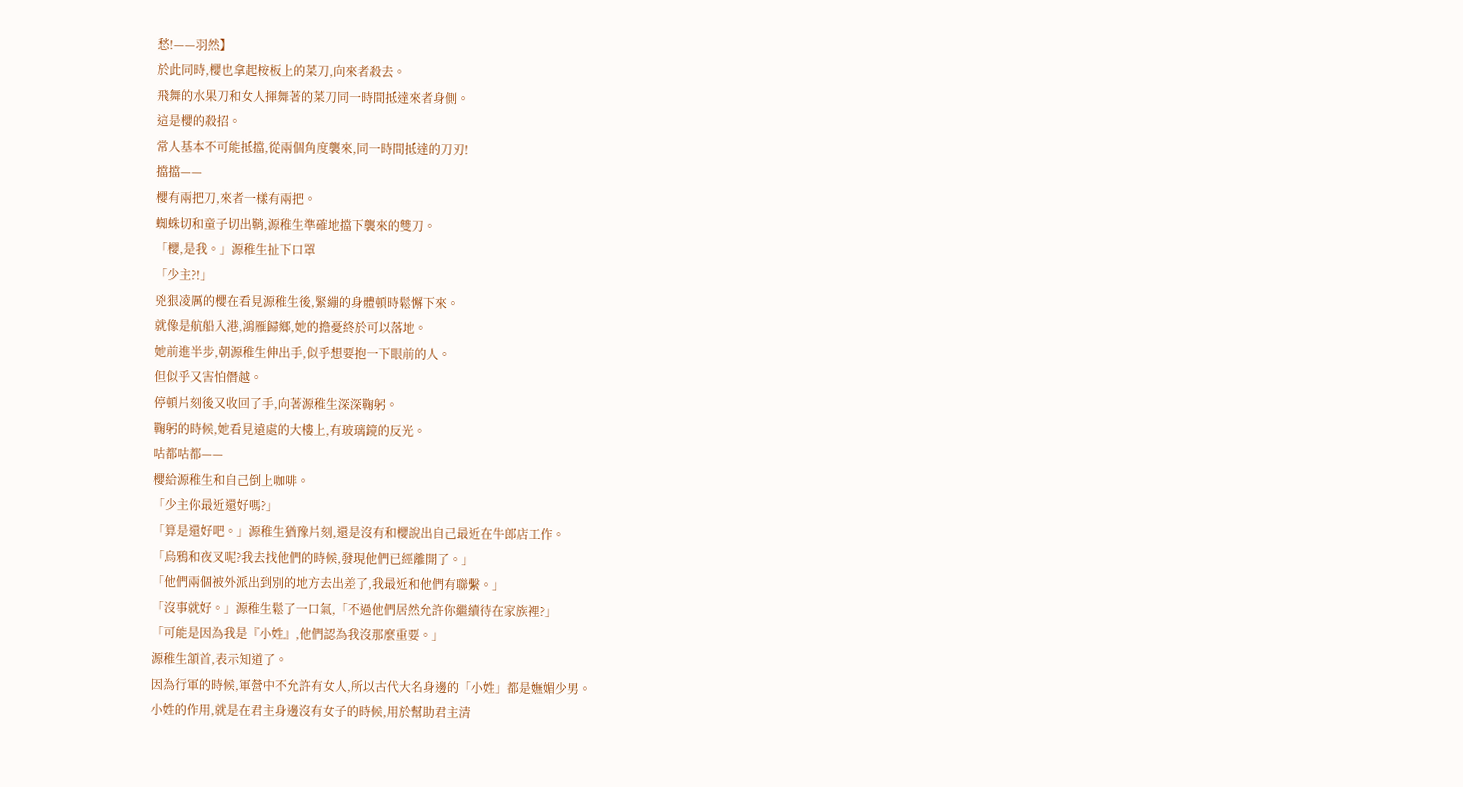愁!——羽然】
於此同時,櫻也拿起桉板上的菜刀,向來者殺去。
飛舞的水果刀和女人揮舞著的菜刀同一時間抵達來者身側。
這是櫻的殺招。
常人基本不可能抵擋,從兩個角度襲來,同一時間抵達的刀刃!
擋擋——
櫻有兩把刀,來者一樣有兩把。
蜘蛛切和童子切出鞘,源稚生準確地擋下襲來的雙刀。
「櫻,是我。」源稚生扯下口罩
「少主?!」
兇狠凌厲的櫻在看見源稚生後,緊繃的身體頓時鬆懈下來。
就像是航船入港,鴻雁歸鄉,她的擔憂終於可以落地。
她前進半步,朝源稚生伸出手,似乎想要抱一下眼前的人。
但似乎又害怕僭越。
停頓片刻後又收回了手,向著源稚生深深鞠躬。
鞠躬的時候,她看見遠處的大樓上,有玻璃鏡的反光。
咕都咕都——
櫻給源稚生和自己倒上咖啡。
「少主你最近還好嗎?」
「算是還好吧。」源稚生猶豫片刻,還是沒有和櫻說出自己最近在牛郎店工作。
「烏鴉和夜叉呢?我去找他們的時候,發現他們已經離開了。」
「他們兩個被外派出到別的地方去出差了,我最近和他們有聯繫。」
「沒事就好。」源稚生鬆了一口氣,「不過他們居然允許你繼續待在家族裡?」
「可能是因為我是『小姓』,他們認為我沒那麼重要。」
源稚生頷首,表示知道了。
因為行軍的時候,軍營中不允許有女人,所以古代大名身邊的「小姓」都是嫵媚少男。
小姓的作用,就是在君主身邊沒有女子的時候,用於幫助君主清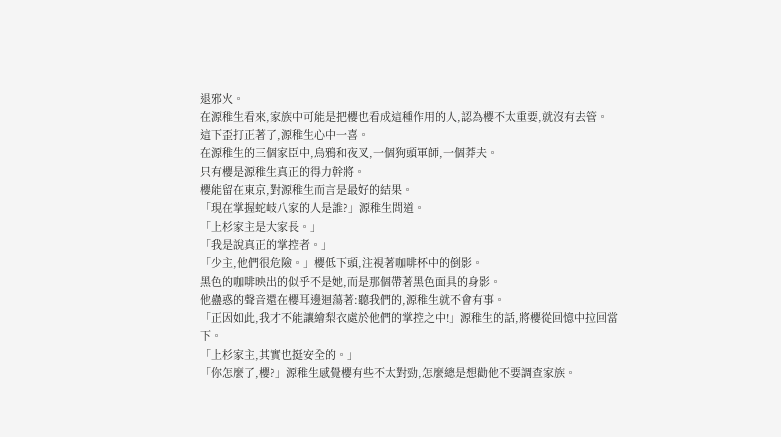退邪火。
在源稚生看來,家族中可能是把櫻也看成這種作用的人,認為櫻不太重要,就沒有去管。
這下歪打正著了,源稚生心中一喜。
在源稚生的三個家臣中,烏鴉和夜叉,一個狗頭軍師,一個莽夫。
只有櫻是源稚生真正的得力幹將。
櫻能留在東京,對源稚生而言是最好的結果。
「現在掌握蛇岐八家的人是誰?」源稚生問道。
「上杉家主是大家長。」
「我是說真正的掌控者。」
「少主,他們很危險。」櫻低下頭,注視著咖啡杯中的倒影。
黑色的咖啡映出的似乎不是她,而是那個帶著黑色面具的身影。
他蠱惑的聲音還在櫻耳邊迴蕩著:聽我們的,源稚生就不會有事。
「正因如此,我才不能讓繪梨衣處於他們的掌控之中!」源稚生的話,將櫻從回憶中拉回當下。
「上杉家主,其實也挺安全的。」
「你怎麼了,櫻?」源稚生感覺櫻有些不太對勁,怎麼總是想勸他不要調查家族。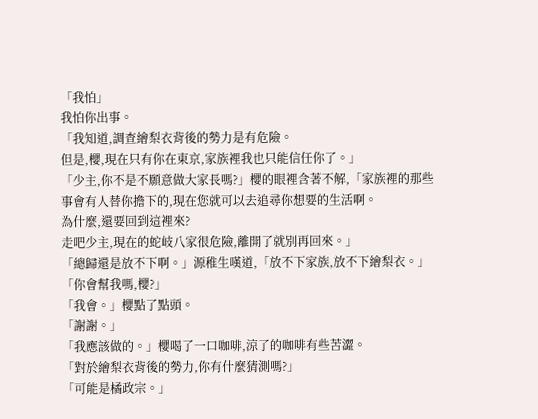「我怕」
我怕你出事。
「我知道,調查繪梨衣背後的勢力是有危險。
但是,櫻,現在只有你在東京,家族裡我也只能信任你了。」
「少主,你不是不願意做大家長嗎?」櫻的眼裡含著不解,「家族裡的那些事會有人替你擔下的,現在您就可以去追尋你想要的生活啊。
為什麼,還要回到這裡來?
走吧少主,現在的蛇岐八家很危險,離開了就別再回來。」
「總歸還是放不下啊。」源稚生嘆道,「放不下家族,放不下繪梨衣。」
「你會幫我嗎,櫻?」
「我會。」櫻點了點頭。
「謝謝。」
「我應該做的。」櫻喝了一口咖啡,涼了的咖啡有些苦澀。
「對於繪梨衣背後的勢力,你有什麼猜測嗎?」
「可能是橘政宗。」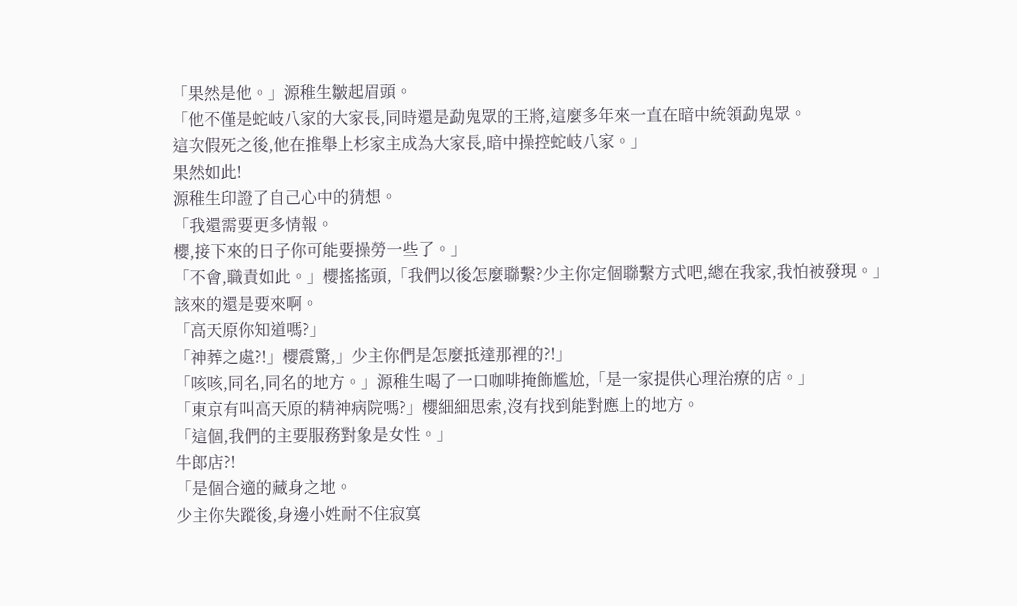「果然是他。」源稚生皺起眉頭。
「他不僅是蛇岐八家的大家長,同時還是勐鬼眾的王將,這麼多年來一直在暗中統領勐鬼眾。
這次假死之後,他在推舉上杉家主成為大家長,暗中操控蛇岐八家。」
果然如此!
源稚生印證了自己心中的猜想。
「我還需要更多情報。
櫻,接下來的日子你可能要操勞一些了。」
「不會,職責如此。」櫻搖搖頭,「我們以後怎麼聯繫?少主你定個聯繫方式吧,總在我家,我怕被發現。」
該來的還是要來啊。
「高天原你知道嗎?」
「神葬之處?!」櫻震驚,」少主你們是怎麼抵達那裡的?!」
「咳咳,同名,同名的地方。」源稚生喝了一口咖啡掩飾尷尬,「是一家提供心理治療的店。」
「東京有叫高天原的精神病院嗎?」櫻細細思索,沒有找到能對應上的地方。
「這個,我們的主要服務對象是女性。」
牛郎店?!
「是個合適的藏身之地。
少主你失蹤後,身邊小姓耐不住寂寞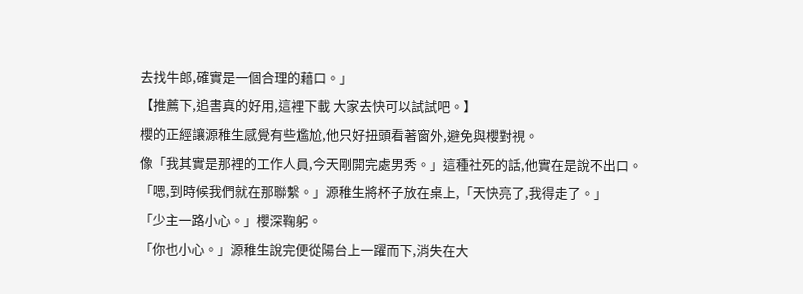去找牛郎,確實是一個合理的藉口。」
【推薦下,追書真的好用,這裡下載 大家去快可以試試吧。】
櫻的正經讓源稚生感覺有些尷尬,他只好扭頭看著窗外,避免與櫻對視。
像「我其實是那裡的工作人員,今天剛開完處男秀。」這種社死的話,他實在是說不出口。
「嗯,到時候我們就在那聯繫。」源稚生將杯子放在桌上,「天快亮了,我得走了。」
「少主一路小心。」櫻深鞠躬。
「你也小心。」源稚生說完便從陽台上一躍而下,消失在大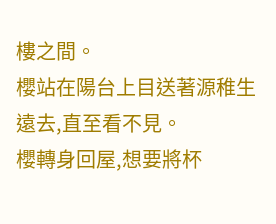樓之間。
櫻站在陽台上目送著源稚生遠去,直至看不見。
櫻轉身回屋,想要將杯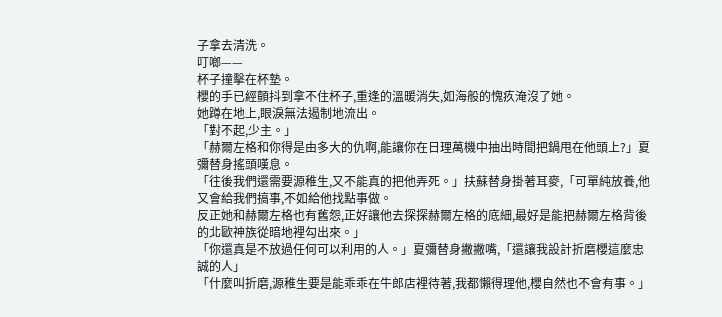子拿去清洗。
叮啷——
杯子撞擊在杯墊。
櫻的手已經顫抖到拿不住杯子,重逢的溫暖消失,如海般的愧疚淹沒了她。
她蹲在地上,眼淚無法遏制地流出。
「對不起,少主。」
「赫爾左格和你得是由多大的仇啊,能讓你在日理萬機中抽出時間把鍋甩在他頭上?」夏彌替身搖頭嘆息。
「往後我們還需要源稚生,又不能真的把他弄死。」扶蘇替身掛著耳麥,「可單純放養,他又會給我們搞事,不如給他找點事做。
反正她和赫爾左格也有舊怨,正好讓他去探探赫爾左格的底細,最好是能把赫爾左格背後的北歐神族從暗地裡勾出來。」
「你還真是不放過任何可以利用的人。」夏彌替身撇撇嘴,「還讓我設計折磨櫻這麼忠誠的人」
「什麼叫折磨,源稚生要是能乖乖在牛郎店裡待著,我都懶得理他,櫻自然也不會有事。」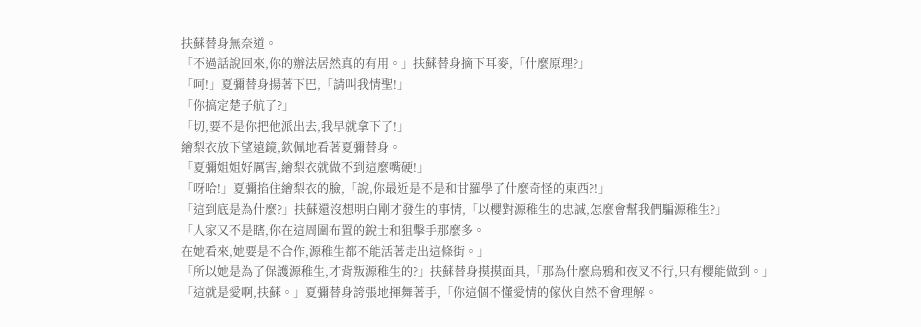扶蘇替身無奈道。
「不過話說回來,你的辦法居然真的有用。」扶蘇替身摘下耳麥,「什麼原理?」
「呵!」夏彌替身揚著下巴,「請叫我情聖!」
「你搞定楚子航了?」
「切,要不是你把他派出去,我早就拿下了!」
繪梨衣放下望遠鏡,欽佩地看著夏彌替身。
「夏彌姐姐好厲害,繪梨衣就做不到這麼嘴硬!」
「呀哈!」夏彌掐住繪梨衣的臉,「說,你最近是不是和甘羅學了什麼奇怪的東西?!」
「這到底是為什麼?」扶蘇還沒想明白剛才發生的事情,「以櫻對源稚生的忠誠,怎麼會幫我們騙源稚生?」
「人家又不是瞎,你在這周圍布置的銳士和狙擊手那麼多。
在她看來,她要是不合作,源稚生都不能活著走出這條街。」
「所以她是為了保護源稚生,才背叛源稚生的?」扶蘇替身摸摸面具,「那為什麼烏鴉和夜叉不行,只有櫻能做到。」
「這就是愛啊,扶蘇。」夏彌替身誇張地揮舞著手,「你這個不懂愛情的傢伙自然不會理解。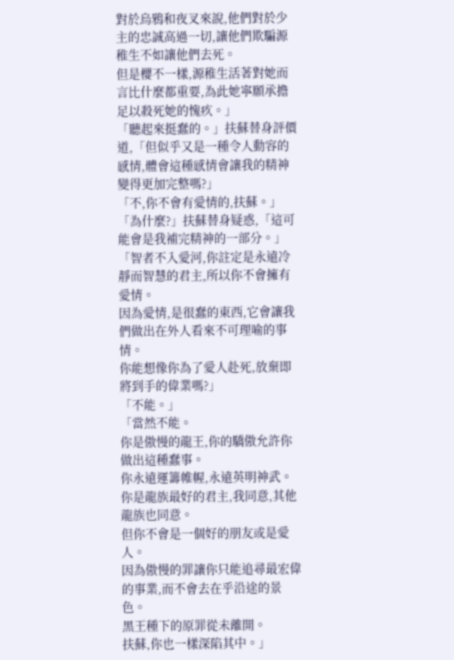對於烏鴉和夜叉來說,他們對於少主的忠誠高過一切,讓他們欺騙源稚生不如讓他們去死。
但是櫻不一樣,源稚生活著對她而言比什麼都重要,為此她寧願承擔足以殺死她的愧疚。」
「聽起來挺蠢的。」扶蘇替身評價道,「但似乎又是一種令人動容的感情,體會這種感情會讓我的精神變得更加完整嗎?」
「不,你不會有愛情的,扶蘇。」
「為什麼?」扶蘇替身疑惑,「這可能會是我補完精神的一部分。」
「智者不入愛河,你註定是永遠冷靜而智慧的君主,所以你不會擁有愛情。
因為愛情,是很蠢的東西,它會讓我們做出在外人看來不可理喻的事情。
你能想像你為了愛人赴死,放棄即將到手的偉業嗎?」
「不能。」
「當然不能。
你是傲慢的龍王,你的驕傲允許你做出這種蠢事。
你永遠運籌帷幄,永遠英明神武。
你是龍族最好的君主,我同意,其他龍族也同意。
但你不會是一個好的朋友或是愛人。
因為傲慢的罪讓你只能追尋最宏偉的事業,而不會去在乎沿途的景色。
黑王種下的原罪從未離開。
扶蘇,你也一樣深陷其中。」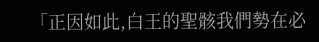「正因如此,白王的聖骸我們勢在必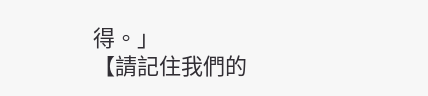得。」
【請記住我們的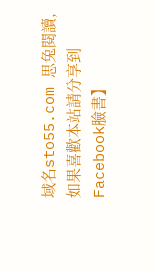域名sto55.com 思兔閱讀,如果喜歡本站請分享到Facebook臉書】